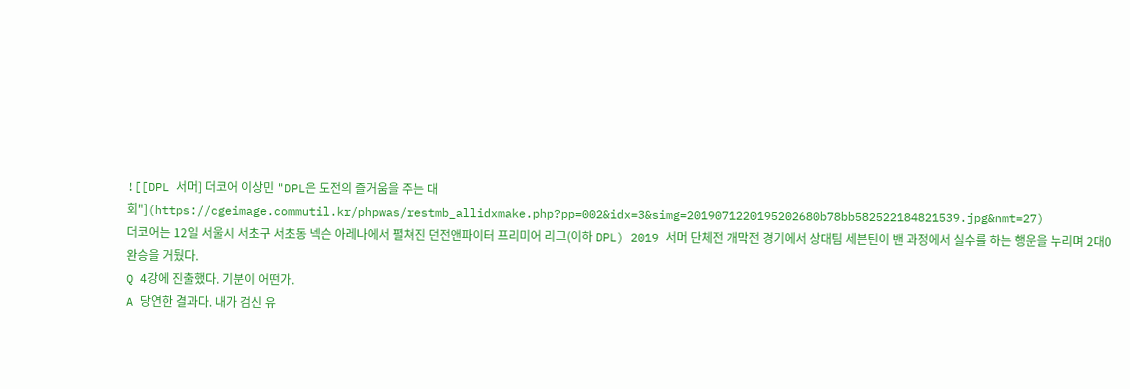![[DPL 서머] 더코어 이상민 "DPL은 도전의 즐거움을 주는 대회"](https://cgeimage.commutil.kr/phpwas/restmb_allidxmake.php?pp=002&idx=3&simg=2019071220195202680b78bb582522184821539.jpg&nmt=27)
더코어는 12일 서울시 서초구 서초동 넥슨 아레나에서 펼쳐진 던전앤파이터 프리미어 리그(이하 DPL) 2019 서머 단체전 개막전 경기에서 상대팀 세븐틴이 밴 과정에서 실수를 하는 행운을 누리며 2대0 완승을 거뒀다.
Q 4강에 진출했다. 기분이 어떤가.
A 당연한 결과다. 내가 검신 유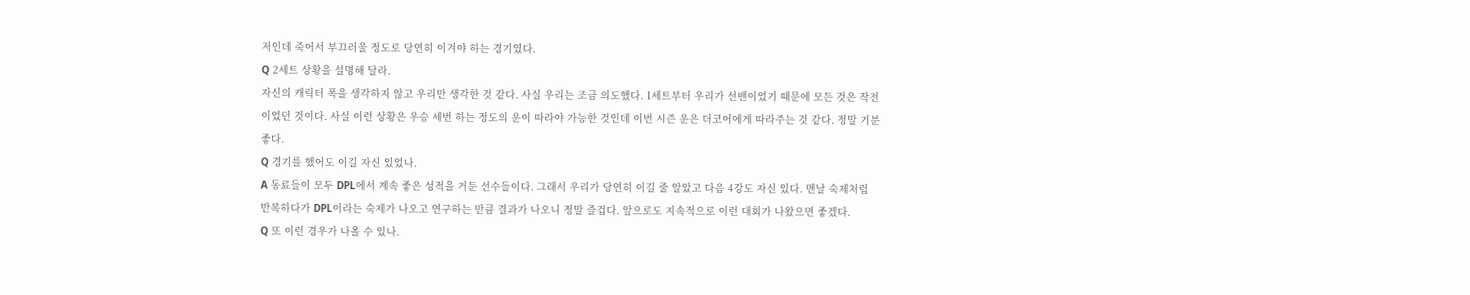저인데 죽어서 부끄러울 정도로 당연히 이겨야 하는 경기였다.
Q 2세트 상황을 설명해 달라.
자신의 캐릭터 폭을 생각하지 않고 우리만 생각한 것 같다. 사실 우리는 조금 의도했다. 1세트부터 우리가 선밴이었기 때문에 모든 것은 작전이었던 것이다. 사실 이런 상황은 우승 세번 하는 정도의 운이 따라야 가능한 것인데 이번 시즌 운은 더코어에게 따라주는 것 같다. 정말 기분 좋다.
Q 경기를 했어도 이길 자신 있었나.
A 동료들이 모두 DPL에서 계속 좋은 성적을 거둔 선수들이다. 그래서 우리가 당연히 이길 줄 알았고 다음 4강도 자신 있다. 맨날 숙제처럼 반복하다가 DPL이라는 숙제가 나오고 연구하는 만큼 결과가 나오니 정말 즐겁다. 앞으로도 지속적으로 이런 대회가 나왔으면 좋겠다.
Q 또 이런 경우가 나올 수 있나.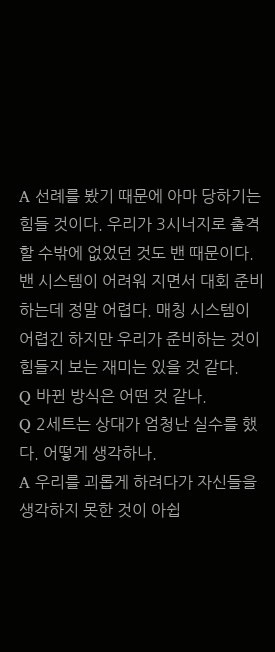A 선례를 봤기 때문에 아마 당하기는 힘들 것이다. 우리가 3시너지로 출격할 수밖에 없었던 것도 밴 때문이다. 밴 시스템이 어려워 지면서 대회 준비하는데 정말 어렵다. 매칭 시스템이 어렵긴 하지만 우리가 준비하는 것이 힘들지 보는 재미는 있을 것 같다.
Q 바뀐 방식은 어떤 것 같나.
Q 2세트는 상대가 엄청난 실수를 했다. 어떻게 생각하나.
A 우리를 괴롭게 하려다가 자신들을 생각하지 못한 것이 아쉽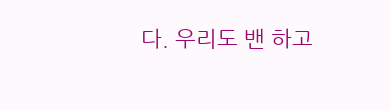다. 우리도 밴 하고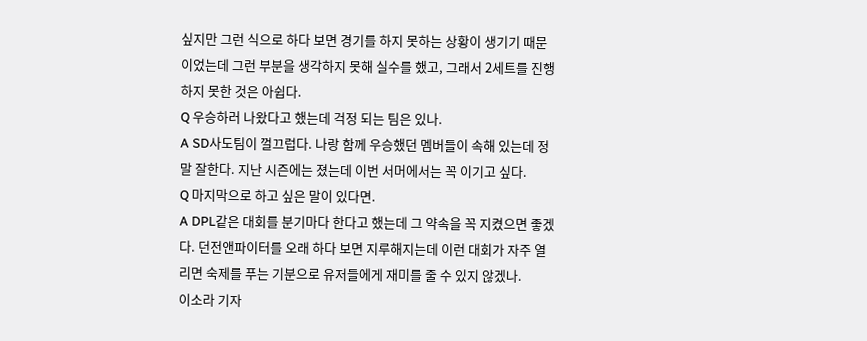싶지만 그런 식으로 하다 보면 경기를 하지 못하는 상황이 생기기 때문이었는데 그런 부분을 생각하지 못해 실수를 했고, 그래서 2세트를 진행하지 못한 것은 아쉽다.
Q 우승하러 나왔다고 했는데 걱정 되는 팀은 있나.
A SD사도팀이 껄끄럽다. 나랑 함께 우승했던 멤버들이 속해 있는데 정말 잘한다. 지난 시즌에는 졌는데 이번 서머에서는 꼭 이기고 싶다.
Q 마지막으로 하고 싶은 말이 있다면.
A DPL같은 대회를 분기마다 한다고 했는데 그 약속을 꼭 지켰으면 좋겠다. 던전앤파이터를 오래 하다 보면 지루해지는데 이런 대회가 자주 열리면 숙제를 푸는 기분으로 유저들에게 재미를 줄 수 있지 않겠나.
이소라 기자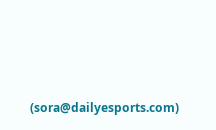(sora@dailyesports.com)